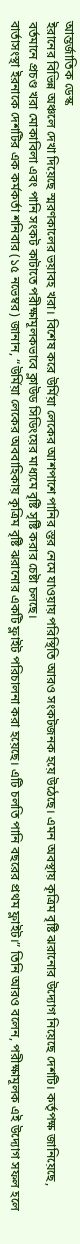আন্তর্জাতিক ডেস্ক
ইরানের বিভিন্ন অঞ্চলে দেখা দিয়েছে স্মরণকালের ভয়াবহ খরা। বিশেষ করে উর্মিয়া লেকের আশপাশে পানির স্তর নেমে যাওয়ায় পরিস্থিতি আরও সংকটজনক হয়ে উঠেছে। এমন অবস্থায় কৃত্রিম বৃষ্টি ঝরানোর উদ্যোগ নিয়েছে দেশটি। কর্তৃপক্ষ জানিয়েছে, বর্তমানে প্রচণ্ড খরা মোকাবিলা এবং পানি সংকট কাটাতে পরীক্ষামূলকভাবে ক্লাউড সিডিংয়ের মাধ্যমে বৃষ্টি সৃষ্টি করার চেষ্টা চলছে।
বার্তাসংস্থা ইরনাকে দেশটির এক কর্মকর্তা শনিবার (১৫ নভেম্বর) জানান, “উর্মিয়া লেকের অববাহিকায় কৃত্রিম বৃষ্টি ঝরানোর একটি ফ্লাইট পরিচালনা করা হয়েছে। এটি চলতি পানি বছরের প্রথম ফ্লাইট।” তিনি আরও বলেন, পরীক্ষামূলক এই উদ্যোগ সফল হলে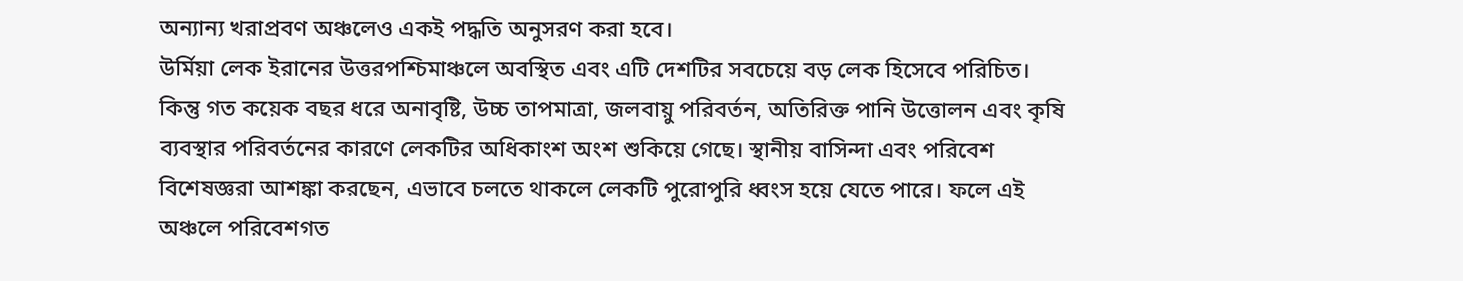অন্যান্য খরাপ্রবণ অঞ্চলেও একই পদ্ধতি অনুসরণ করা হবে।
উর্মিয়া লেক ইরানের উত্তরপশ্চিমাঞ্চলে অবস্থিত এবং এটি দেশটির সবচেয়ে বড় লেক হিসেবে পরিচিত। কিন্তু গত কয়েক বছর ধরে অনাবৃষ্টি, উচ্চ তাপমাত্রা, জলবায়ু পরিবর্তন, অতিরিক্ত পানি উত্তোলন এবং কৃষি ব্যবস্থার পরিবর্তনের কারণে লেকটির অধিকাংশ অংশ শুকিয়ে গেছে। স্থানীয় বাসিন্দা এবং পরিবেশ বিশেষজ্ঞরা আশঙ্কা করছেন, এভাবে চলতে থাকলে লেকটি পুরোপুরি ধ্বংস হয়ে যেতে পারে। ফলে এই অঞ্চলে পরিবেশগত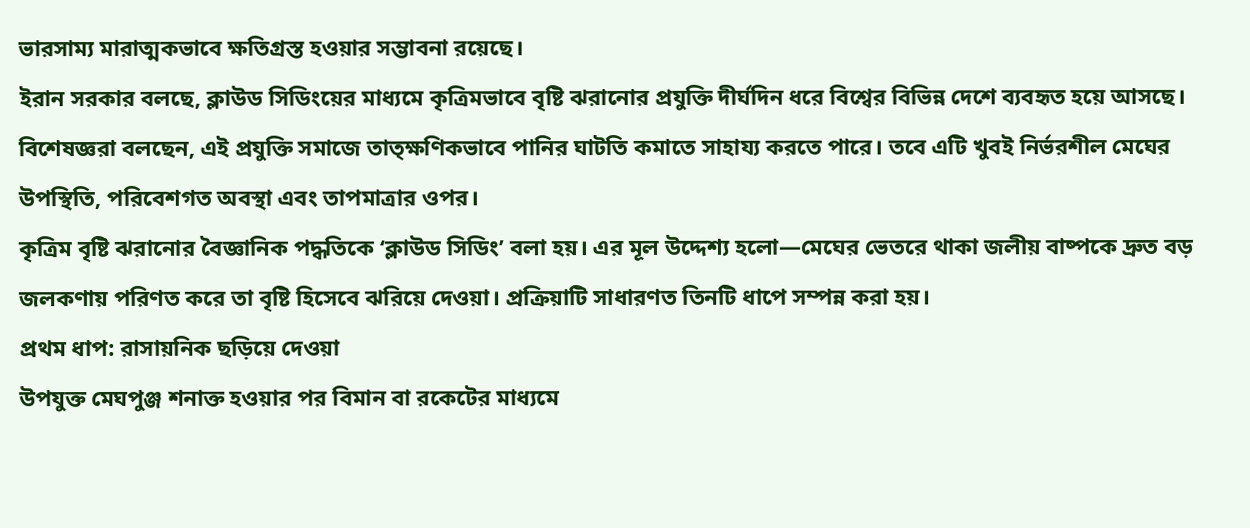ভারসাম্য মারাত্মকভাবে ক্ষতিগ্রস্ত হওয়ার সম্ভাবনা রয়েছে।
ইরান সরকার বলছে, ক্লাউড সিডিংয়ের মাধ্যমে কৃত্রিমভাবে বৃষ্টি ঝরানোর প্রযুক্তি দীর্ঘদিন ধরে বিশ্বের বিভিন্ন দেশে ব্যবহৃত হয়ে আসছে। বিশেষজ্ঞরা বলছেন, এই প্রযুক্তি সমাজে তাত্ক্ষণিকভাবে পানির ঘাটতি কমাতে সাহায্য করতে পারে। তবে এটি খুবই নির্ভরশীল মেঘের উপস্থিতি, পরিবেশগত অবস্থা এবং তাপমাত্রার ওপর।
কৃত্রিম বৃষ্টি ঝরানোর বৈজ্ঞানিক পদ্ধতিকে ‘ক্লাউড সিডিং’ বলা হয়। এর মূল উদ্দেশ্য হলো—মেঘের ভেতরে থাকা জলীয় বাষ্পকে দ্রুত বড় জলকণায় পরিণত করে তা বৃষ্টি হিসেবে ঝরিয়ে দেওয়া। প্রক্রিয়াটি সাধারণত তিনটি ধাপে সম্পন্ন করা হয়।
প্রথম ধাপ: রাসায়নিক ছড়িয়ে দেওয়া
উপযুক্ত মেঘপুঞ্জ শনাক্ত হওয়ার পর বিমান বা রকেটের মাধ্যমে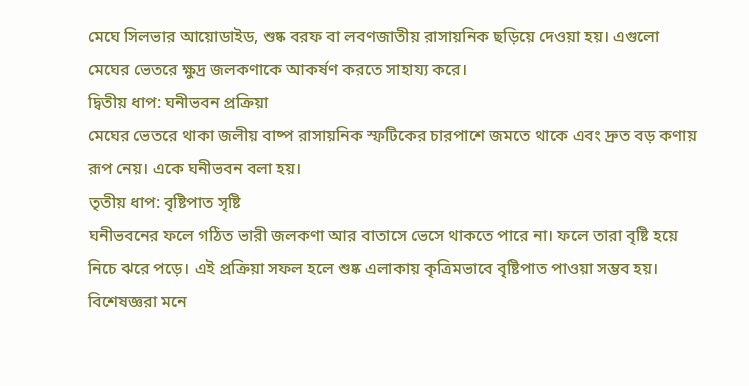মেঘে সিলভার আয়োডাইড, শুষ্ক বরফ বা লবণজাতীয় রাসায়নিক ছড়িয়ে দেওয়া হয়। এগুলো মেঘের ভেতরে ক্ষুদ্র জলকণাকে আকর্ষণ করতে সাহায্য করে।
দ্বিতীয় ধাপ: ঘনীভবন প্রক্রিয়া
মেঘের ভেতরে থাকা জলীয় বাষ্প রাসায়নিক স্ফটিকের চারপাশে জমতে থাকে এবং দ্রুত বড় কণায় রূপ নেয়। একে ঘনীভবন বলা হয়।
তৃতীয় ধাপ: বৃষ্টিপাত সৃষ্টি
ঘনীভবনের ফলে গঠিত ভারী জলকণা আর বাতাসে ভেসে থাকতে পারে না। ফলে তারা বৃষ্টি হয়ে নিচে ঝরে পড়ে। এই প্রক্রিয়া সফল হলে শুষ্ক এলাকায় কৃত্রিমভাবে বৃষ্টিপাত পাওয়া সম্ভব হয়।
বিশেষজ্ঞরা মনে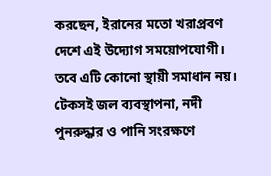করছেন, ইরানের মতো খরাপ্রবণ দেশে এই উদ্যোগ সময়োপযোগী। তবে এটি কোনো স্থায়ী সমাধান নয়। টেকসই জল ব্যবস্থাপনা, নদী পুনরুদ্ধার ও পানি সংরক্ষণে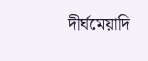দীর্ঘমেয়াদি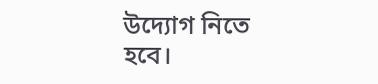উদ্যোগ নিতে হবে।